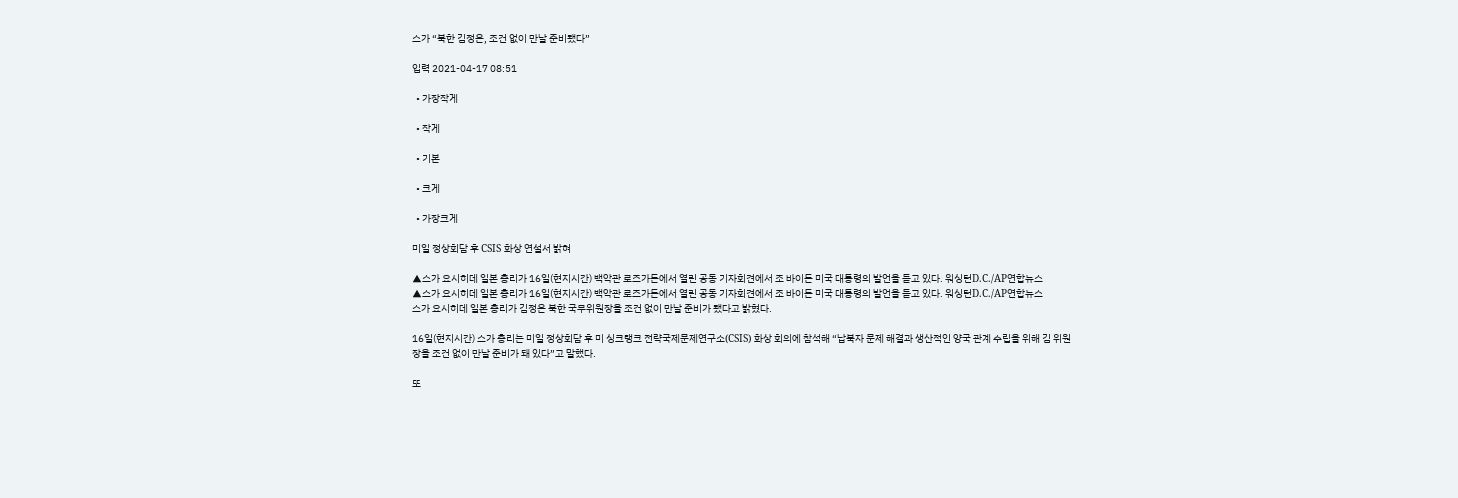스가 “북한 김정은, 조건 없이 만날 준비됐다”

입력 2021-04-17 08:51

  • 가장작게

  • 작게

  • 기본

  • 크게

  • 가장크게

미일 정상회담 후 CSIS 화상 연설서 밝혀

▲스가 요시히데 일본 총리가 16일(현지시간) 백악관 로즈가든에서 열린 공동 기자회견에서 조 바이든 미국 대통령의 발언을 듣고 있다. 워싱턴D.C./AP연합뉴스
▲스가 요시히데 일본 총리가 16일(현지시간) 백악관 로즈가든에서 열린 공동 기자회견에서 조 바이든 미국 대통령의 발언을 듣고 있다. 워싱턴D.C./AP연합뉴스
스가 요시히데 일본 총리가 김정은 북한 국무위원장을 조건 없이 만날 준비가 됐다고 밝혔다.

16일(현지시간) 스가 총리는 미일 정상회담 후 미 싱크탱크 전략국제문제연구소(CSIS) 화상 회의에 참석해 “납북자 문제 해결과 생산적인 양국 관계 수립을 위해 김 위원장을 조건 없이 만날 준비가 돼 있다”고 말했다.

또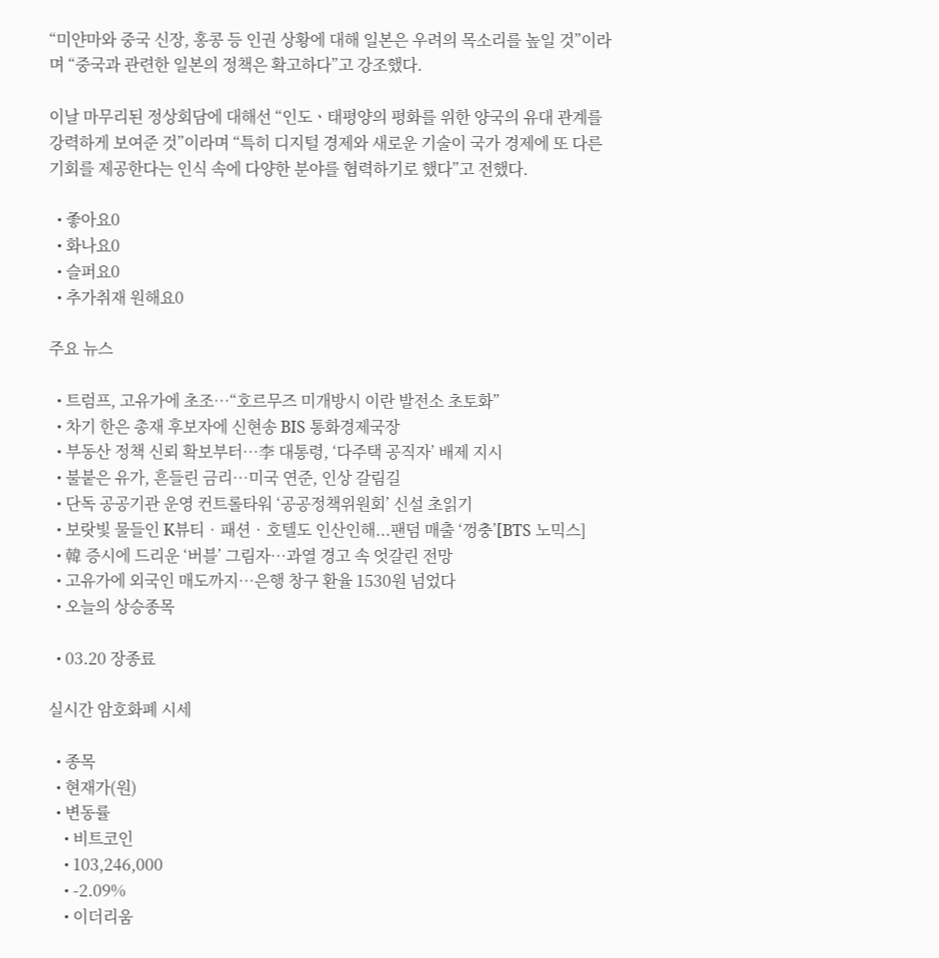“미얀마와 중국 신장, 홍콩 등 인권 상황에 대해 일본은 우려의 목소리를 높일 것”이라며 “중국과 관련한 일본의 정책은 확고하다”고 강조했다.

이날 마무리된 정상회담에 대해선 “인도ㆍ태평양의 평화를 위한 양국의 유대 관계를 강력하게 보여준 것”이라며 “특히 디지털 경제와 새로운 기술이 국가 경제에 또 다른 기회를 제공한다는 인식 속에 다양한 분야를 협력하기로 했다”고 전했다.

  • 좋아요0
  • 화나요0
  • 슬퍼요0
  • 추가취재 원해요0

주요 뉴스

  • 트럼프, 고유가에 초조…“호르무즈 미개방시 이란 발전소 초토화”
  • 차기 한은 총재 후보자에 신현송 BIS 통화경제국장
  • 부동산 정책 신뢰 확보부터⋯李 대통령, ‘다주택 공직자’ 배제 지시
  • 불붙은 유가, 흔들린 금리…미국 연준, 인상 갈림길
  • 단독 공공기관 운영 컨트롤타워 ‘공공정책위원회’ 신설 초읽기
  • 보랏빛 물들인 K뷰티‧패션‧호텔도 인산인해...팬덤 매출 ‘껑충’[BTS 노믹스]
  • 韓 증시에 드리운 ‘버블’ 그림자…과열 경고 속 엇갈린 전망
  • 고유가에 외국인 매도까지⋯은행 창구 환율 1530원 넘었다
  • 오늘의 상승종목

  • 03.20 장종료

실시간 암호화폐 시세

  • 종목
  • 현재가(원)
  • 변동률
    • 비트코인
    • 103,246,000
    • -2.09%
    • 이더리움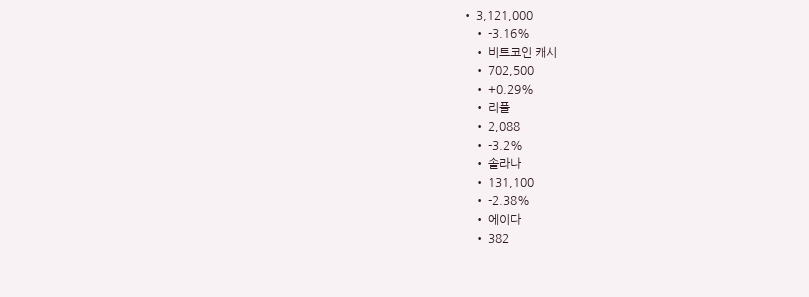• 3,121,000
    • -3.16%
    • 비트코인 캐시
    • 702,500
    • +0.29%
    • 리플
    • 2,088
    • -3.2%
    • 솔라나
    • 131,100
    • -2.38%
    • 에이다
    • 382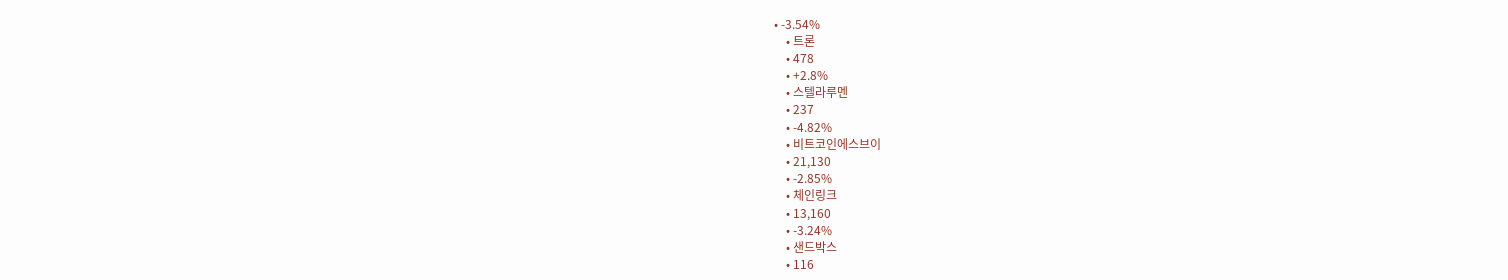• -3.54%
    • 트론
    • 478
    • +2.8%
    • 스텔라루멘
    • 237
    • -4.82%
    • 비트코인에스브이
    • 21,130
    • -2.85%
    • 체인링크
    • 13,160
    • -3.24%
    • 샌드박스
    • 116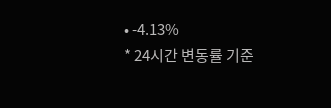• -4.13%
* 24시간 변동률 기준